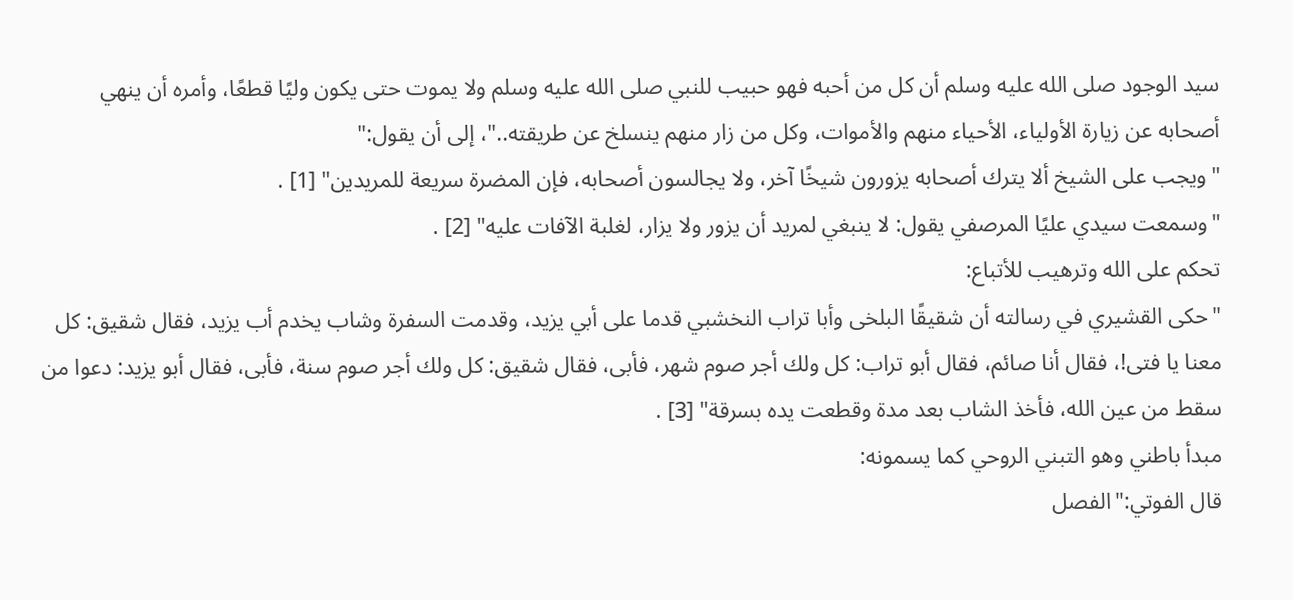سيد الوجود صلى الله عليه وسلم أن كل من أحبه فهو حبيب للنبي صلى الله عليه وسلم ولا يموت حتى يكون وليًا قطعًا، وأمره أن ينهي أصحابه عن زيارة الأولياء، الأحياء منهم والأموات، وكل من زار منهم ينسلخ عن طريقته.."، إلى أن يقول:"
"ويجب على الشيخ ألا يترك أصحابه يزورون شيخًا آخر، ولا يجالسون أصحابه، فإن المضرة سريعة للمريدين" [1] .
"وسمعت سيدي عليًا المرصفي يقول: لا ينبغي لمريد أن يزور ولا يزار، لغلبة الآفات عليه" [2] .
تحكم على الله وترهيب للأتباع:
"حكى القشيري في رسالته أن شقيقًا البلخى وأبا تراب النخشبي قدما على أبي يزيد، وقدمت السفرة وشاب يخدم أب يزيد، فقال شقيق: كل معنا يا فتى!، فقال أنا صائم، فقال أبو تراب: كل ولك أجر صوم شهر، فأبى، فقال شقيق: كل ولك أجر صوم سنة، فأبى، فقال أبو يزيد: دعوا من سقط من عين الله، فأخذ الشاب بعد مدة وقطعت يده بسرقة" [3] .
مبدأ باطني وهو التبني الروحي كما يسمونه:
قال الفوتي:"الفصل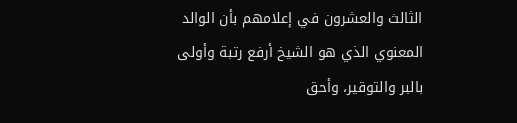الثالث والعشرون في إعلامهم بأن الوالد المعنوي الذي هو الشيخ أرفع رتبة وأولى بالبر والتوقير، وأحق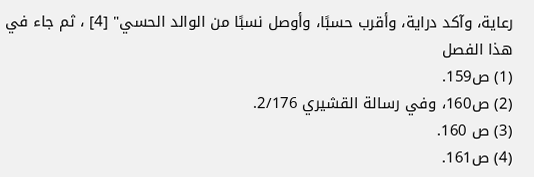رعاية، وآكد دراية، وأقرب حسبًا، وأوصل نسبًا من الوالد الحسي" [4] ، ثم جاء في هذا الفصل
(1) ص159.
(2) ص160، وفي رسالة القشيري 2/176.
(3) ص 160.
(4) ص161.